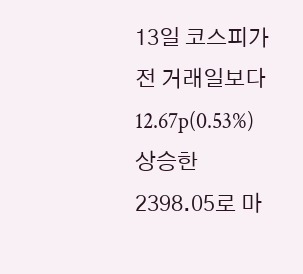13일 코스피가 전 거래일보다 12.67p(0.53%) 상승한 2398.05로 마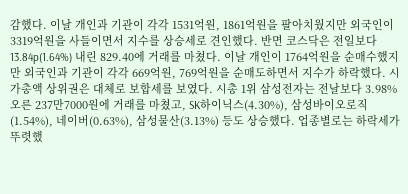감했다. 이날 개인과 기관이 각각 1531억원, 1861억원을 팔아치웠지만 외국인이 3319억원을 사들이면서 지수를 상승세로 견인했다. 반면 코스닥은 전일보다 13.84p(1.64%) 내린 829.40에 거래를 마쳤다. 이날 개인이 1764억원을 순매수했지만 외국인과 기관이 각각 669억원, 769억원을 순매도하면서 지수가 하락했다. 시가총액 상위권은 대체로 보합세를 보였다. 시총 1위 삼성전자는 전날보다 3.98% 오른 237만7000원에 거래를 마쳤고, SK하이닉스(4.30%), 삼성바이오로직(1.54%), 네이버(0.63%), 삼성물산(3.13%) 등도 상승했다. 업종별로는 하락세가 뚜렷했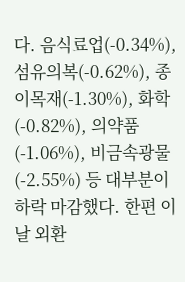다. 음식료업(-0.34%), 섬유의복(-0.62%), 종이목재(-1.30%), 화학(-0.82%), 의약품(-1.06%), 비금속광물(-2.55%) 등 대부분이 하락 마감했다. 한편 이날 외환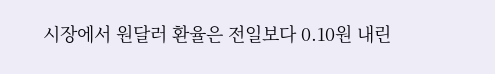시장에서 원달러 환율은 전일보다 0.10원 내린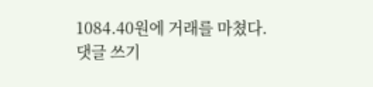1084.40원에 거래를 마쳤다.
댓글 쓰기